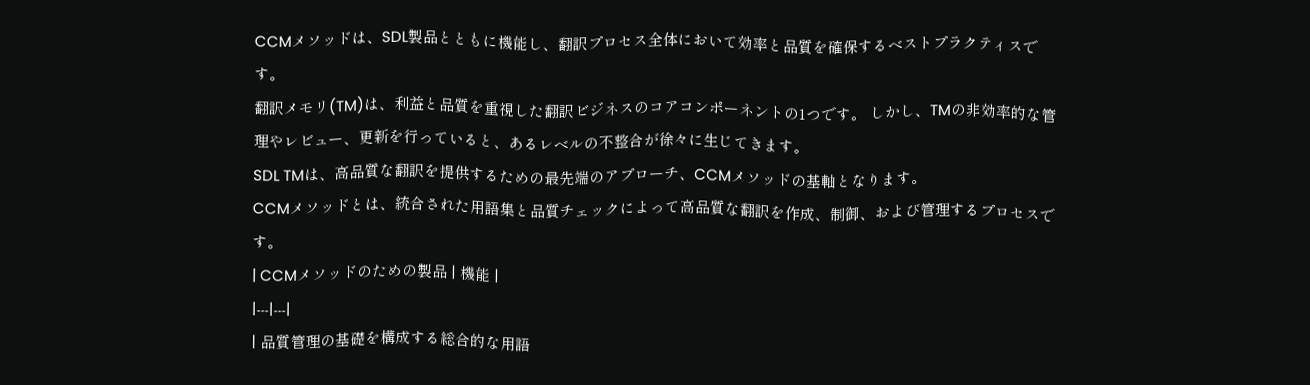CCMメソッドは、SDL製品とともに機能し、翻訳プロセス全体において効率と品質を確保するベストプラクティスです。
翻訳メモリ(TM)は、利益と品質を重視した翻訳ビジネスのコアコンポーネントの1つです。 しかし、TMの非効率的な管理やレビュー、更新を行っていると、あるレベルの不整合が徐々に生じてきます。
SDL TMは、高品質な翻訳を提供するための最先端のアプローチ、CCMメソッドの基軸となります。
CCMメソッドとは、統合された用語集と品質チェックによって高品質な翻訳を作成、制御、および管理するプロセスです。
| CCMメソッドのための製品 | 機能 |
|---|---|
| 品質管理の基礎を構成する総合的な用語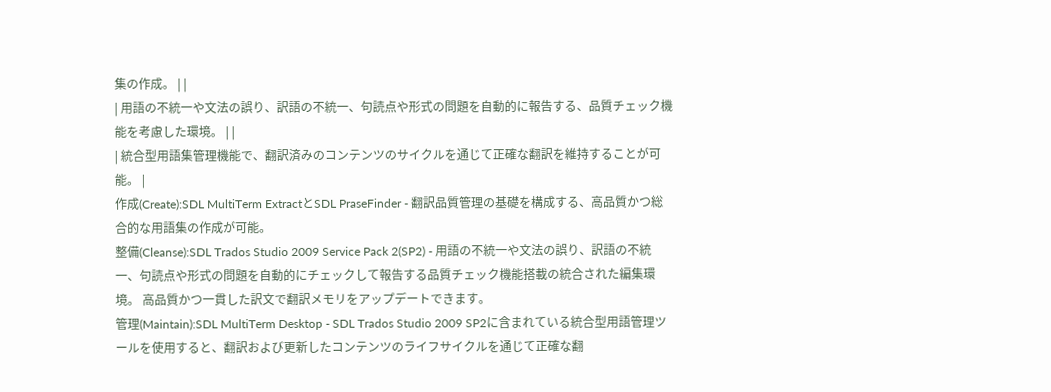集の作成。 | |
| 用語の不統一や文法の誤り、訳語の不統一、句読点や形式の問題を自動的に報告する、品質チェック機能を考慮した環境。 | |
| 統合型用語集管理機能で、翻訳済みのコンテンツのサイクルを通じて正確な翻訳を維持することが可能。 |
作成(Create):SDL MultiTerm ExtractとSDL PraseFinder ‐ 翻訳品質管理の基礎を構成する、高品質かつ総合的な用語集の作成が可能。
整備(Cleanse):SDL Trados Studio 2009 Service Pack 2(SP2) ‐ 用語の不統一や文法の誤り、訳語の不統一、句読点や形式の問題を自動的にチェックして報告する品質チェック機能搭載の統合された編集環境。 高品質かつ一貫した訳文で翻訳メモリをアップデートできます。
管理(Maintain):SDL MultiTerm Desktop ‐ SDL Trados Studio 2009 SP2に含まれている統合型用語管理ツールを使用すると、翻訳および更新したコンテンツのライフサイクルを通じて正確な翻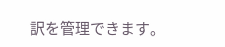訳を管理できます。